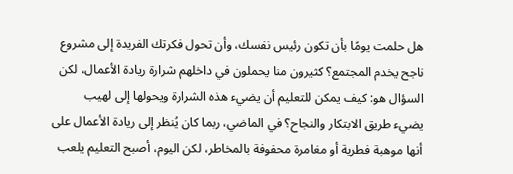هل حلمت يومًا بأن تكون رئيس نفسك، وأن تحول فكرتك الفريدة إلى مشروع ناجح يخدم المجتمع؟ كثيرون منا يحملون في داخلهم شرارة ريادة الأعمال، لكن السؤال هو: كيف يمكن للتعليم أن يضيء هذه الشرارة ويحولها إلى لهيب يضيء طريق الابتكار والنجاح؟ في الماضي، ربما كان يُنظر إلى ريادة الأعمال على أنها موهبة فطرية أو مغامرة محفوفة بالمخاطر، لكن اليوم، أصبح التعليم يلعب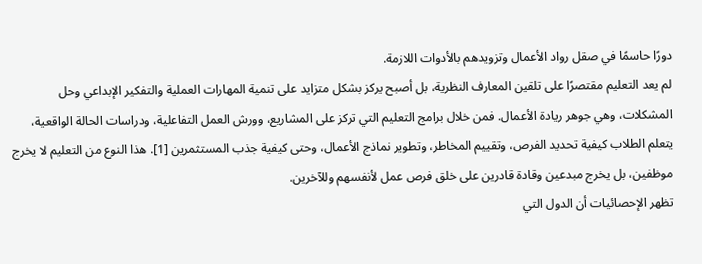دورًا حاسمًا في صقل رواد الأعمال وتزويدهم بالأدوات اللازمة.
لم يعد التعليم مقتصرًا على تلقين المعارف النظرية، بل أصبح يركز بشكل متزايد على تنمية المهارات العملية والتفكير الإبداعي وحل المشكلات، وهي جوهر ريادة الأعمال. فمن خلال برامج التعليم التي تركز على المشاريع، وورش العمل التفاعلية، ودراسات الحالة الواقعية، يتعلم الطلاب كيفية تحديد الفرص، وتقييم المخاطر، وتطوير نماذج الأعمال، وحتى كيفية جذب المستثمرين [1]. هذا النوع من التعليم لا يخرج موظفين، بل يخرج مبدعين وقادة قادرين على خلق فرص عمل لأنفسهم وللآخرين.
تظهر الإحصائيات أن الدول التي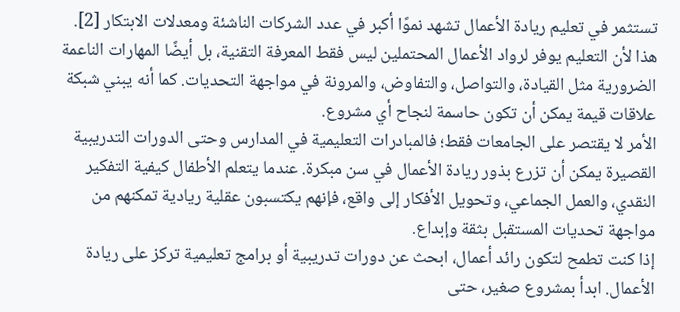تستثمر في تعليم ريادة الأعمال تشهد نموًا أكبر في عدد الشركات الناشئة ومعدلات الابتكار [2]. هذا لأن التعليم يوفر لرواد الأعمال المحتملين ليس فقط المعرفة التقنية، بل أيضًا المهارات الناعمة الضرورية مثل القيادة، والتواصل، والتفاوض، والمرونة في مواجهة التحديات. كما أنه يبني شبكة علاقات قيمة يمكن أن تكون حاسمة لنجاح أي مشروع.
الأمر لا يقتصر على الجامعات فقط؛ فالمبادرات التعليمية في المدارس وحتى الدورات التدريبية القصيرة يمكن أن تزرع بذور ريادة الأعمال في سن مبكرة. عندما يتعلم الأطفال كيفية التفكير النقدي، والعمل الجماعي، وتحويل الأفكار إلى واقع، فإنهم يكتسبون عقلية ريادية تمكنهم من مواجهة تحديات المستقبل بثقة وإبداع.
إذا كنت تطمح لتكون رائد أعمال، ابحث عن دورات تدريبية أو برامج تعليمية تركز على ريادة الأعمال. ابدأ بمشروع صغير، حتى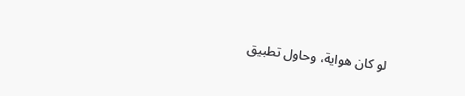لو كان هواية، وحاول تطبيق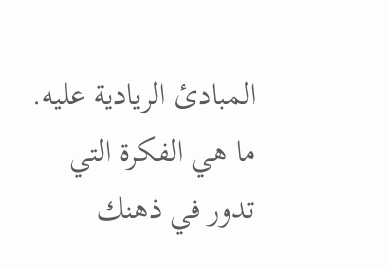المبادئ الريادية عليه. ما هي الفكرة التي تدور في ذهنك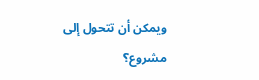ويمكن أن تتحول إلى مشروع؟